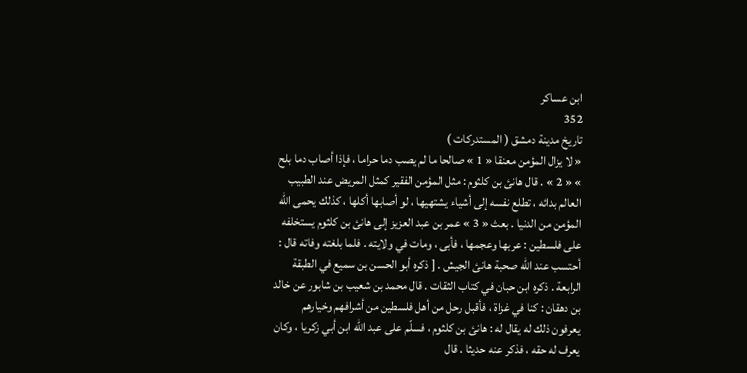ابن عساكر
352
تاريخ مدينة دمشق ( المستدركات )
« لا يزال المؤمن معنقا « 1 » صالحا ما لم يصب دما حراما ، فإذا أصاب دما بلح » « 2 » . قال هانئ بن كلثوم : مثل المؤمن الفقير كمثل المريض عند الطبيب العالم بدائه ، تطلع نفسه إلى أشياء يشتهيها ، لو أصابها أكلها ، كذلك يحمى اللّه المؤمن من الدنيا . بعث « 3 » عمر بن عبد العزيز إلى هانئ بن كلثوم يستخلفه على فلسطين : عربها وعجمها ، فأبى ، ومات في ولايته . فلما بلغته وفاته قال : أحتسب عند اللّه صحبة هانئ الجيش . [ ذكره أبو الحسن بن سميع في الطبقة الرابعة . ذكره ابن حبان في كتاب الثقات . قال محمد بن شعيب بن شابور عن خالد بن دهقان : كنا في غزاة ، فأقبل رحل من أهل فلسطين من أشرافهم وخيارهم يعرفون ذلك له يقال له : هانئ بن كلثوم ، فسلّم على عبد اللّه ابن أبي زكريا ، وكان يعرف له حقه ، فذكر عنه حديثا . قال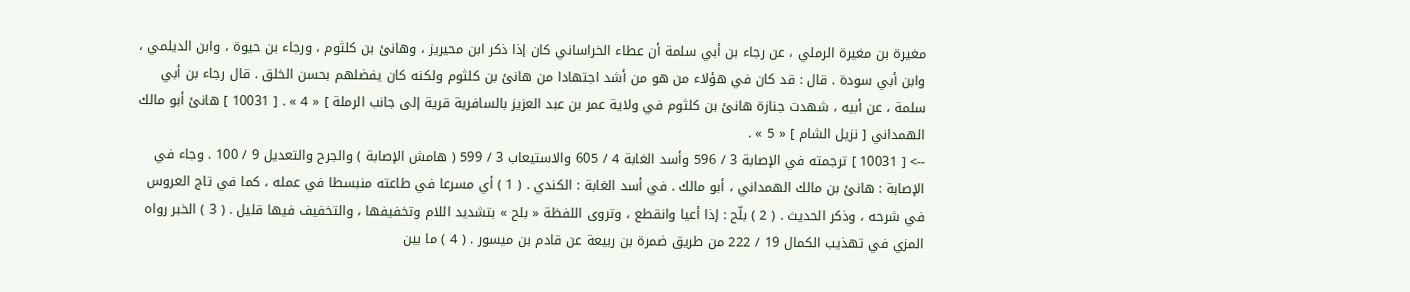مغيرة بن مغيرة الرملي ، عن رجاء بن أبي سلمة أن عطاء الخراساني كان إذا ذكر ابن محيريز ، وهانئ بن كلثوم ، ورجاء بن حيوة ، وابن الديلمي ، وابن أبي سودة . قال : قد كان في هؤلاء من هو من أشد اجتهادا من هانئ بن كلثوم ولكنه كان يفضلهم بحسن الخلق . قال رجاء بن أبي سلمة ، عن أبيه ، شهدت جنازة هانئ بن كلثوم في ولاية عمر بن عبد العزيز بالسافرية قرية إلى جانب الرملة ] « 4 » . [ 10031 ] هانئ أبو مالك الهمداني [ نزيل الشام ] « 5 » .
--> [ 10031 ] ترجمته في الإصابة 3 / 596 وأسد الغابة 4 / 605 والاستيعاب 3 / 599 ( هامش الإصابة ) والجرح والتعديل 9 / 100 . وجاء في الإصابة : هانئ بن مالك الهمداني ، أبو مالك . في أسد الغابة : الكندي . ( 1 ) أي مسرعا في طاعته منبسطا في عمله ، كما في تاج العروس في شرحه ، وذكر الحديث . ( 2 ) بلّح : إذا أعيا وانقطع ، وتروى اللفظة « بلح » بتشديد اللام وتخفيفها ، والتخفيف فيها قليل . ( 3 ) الخبر رواه المزي في تهذيب الكمال 19 / 222 من طريق ضمرة بن ربيعة عن قادم بن ميسور . ( 4 ) ما بين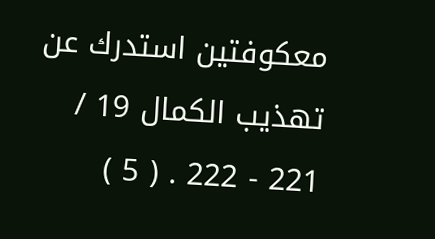معكوفتين استدرك عن تهذيب الكمال 19 / 221 - 222 . ( 5 )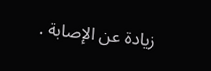زيادة عن الإصابة .